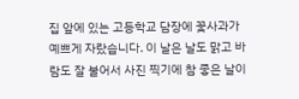집 앞에 있는 고등학교 담장에 꽃사과가 예쁘게 자랐습니다. 이 날은 날도 맑고 바람도 잘 불어서 사진 찍기에 참 좋은 날이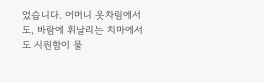었습니다. 어머니 옷차림에서도, 바람에 휘날리는 치마에서도 시원함이 물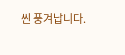씬 풍겨납니다.